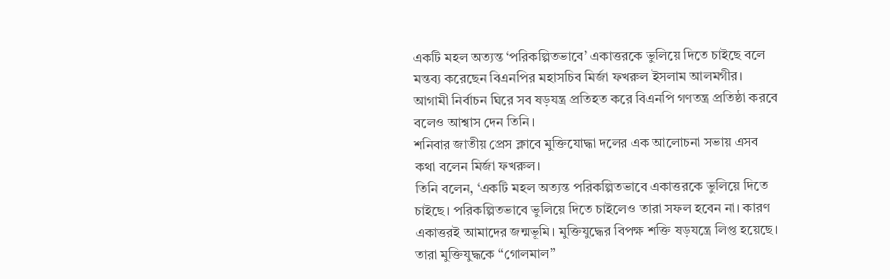একটি মহল অত্যন্ত ‘পরিকল্পিতভাবে’ একাত্তরকে ভুলিয়ে দিতে চাইছে বলে মন্তব্য করেছেন বিএনপির মহাসচিব মির্জা ফখরুল ইসলাম আলমগীর। আগামী নির্বাচন ঘিরে সব ষড়যন্ত্র প্রতিহত করে বিএনপি গণতন্ত্র প্রতিষ্ঠা করবে বলেও আশ্বাস দেন তিনি।
শনিবার জাতীয় প্রেস ক্লাবে মুক্তিযোদ্ধা দলের এক আলোচনা সভায় এসব কথা বলেন মির্জা ফখরুল।
তিনি বলেন, ‘একটি মহল অত্যন্ত পরিকল্পিতভাবে একাত্তরকে ভুলিয়ে দিতে চাইছে। পরিকল্পিতভাবে ভুলিয়ে দিতে চাইলেও তারা সফল হবেন না। কারণ একাত্তরই আমাদের জন্মভূমি। মুক্তিযুদ্ধের বিপক্ষ শক্তি ষড়যন্ত্রে লিপ্ত হয়েছে। তারা মুক্তিযুদ্ধকে “গোলমাল”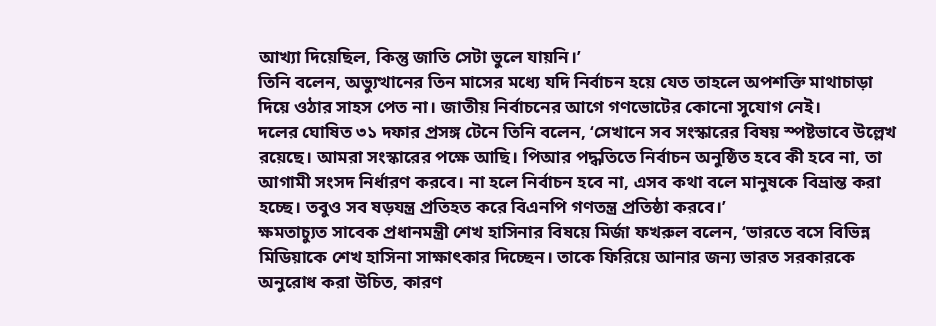আখ্যা দিয়েছিল, কিন্তু জাতি সেটা ভুলে যায়নি।’
তিনি বলেন, অভ্যুত্থানের তিন মাসের মধ্যে যদি নির্বাচন হয়ে যেত তাহলে অপশক্তি মাথাচাড়া দিয়ে ওঠার সাহস পেত না। জাতীয় নির্বাচনের আগে গণভোটের কোনো সুযোগ নেই।
দলের ঘোষিত ৩১ দফার প্রসঙ্গ টেনে তিনি বলেন, ‘সেখানে সব সংস্কারের বিষয় স্পষ্টভাবে উল্লেখ রয়েছে। আমরা সংস্কারের পক্ষে আছি। পিআর পদ্ধতিতে নির্বাচন অনুষ্ঠিত হবে কী হবে না, তা আগামী সংসদ নির্ধারণ করবে। না হলে নির্বাচন হবে না, এসব কথা বলে মানুষকে বিভ্রান্ত করা হচ্ছে। তবুও সব ষড়যন্ত্র প্রতিহত করে বিএনপি গণতন্ত্র প্রতিষ্ঠা করবে।’
ক্ষমতাচ্যুত সাবেক প্রধানমন্ত্রী শেখ হাসিনার বিষয়ে মির্জা ফখরুল বলেন, ‘ভারতে বসে বিভিন্ন মিডিয়াকে শেখ হাসিনা সাক্ষাৎকার দিচ্ছেন। তাকে ফিরিয়ে আনার জন্য ভারত সরকারকে অনুরোধ করা উচিত, কারণ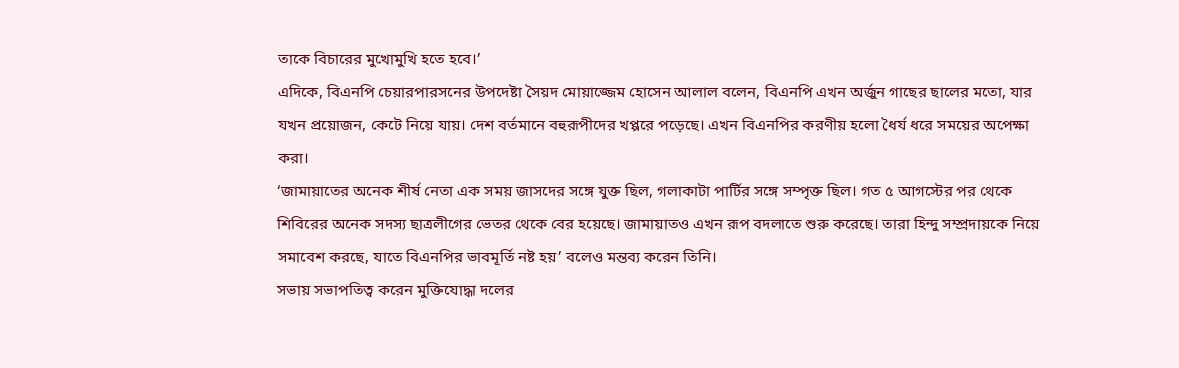তাকে বিচারের মুখোমুখি হতে হবে।’
এদিকে, বিএনপি চেয়ারপারসনের উপদেষ্টা সৈয়দ মোয়াজ্জেম হোসেন আলাল বলেন, বিএনপি এখন অর্জুন গাছের ছালের মতো, যার যখন প্রয়োজন, কেটে নিয়ে যায়। দেশ বর্তমানে বহুরূপীদের খপ্পরে পড়েছে। এখন বিএনপির করণীয় হলো ধৈর্য ধরে সময়ের অপেক্ষা করা।
‘জামায়াতের অনেক শীর্ষ নেতা এক সময় জাসদের সঙ্গে যুক্ত ছিল, গলাকাটা পার্টির সঙ্গে সম্পৃক্ত ছিল। গত ৫ আগস্টের পর থেকে শিবিরের অনেক সদস্য ছাত্রলীগের ভেতর থেকে বের হয়েছে। জামায়াতও এখন রূপ বদলাতে শুরু করেছে। তারা হিন্দু সম্প্রদায়কে নিয়ে সমাবেশ করছে, যাতে বিএনপির ভাবমূর্তি নষ্ট হয়’ বলেও মন্তব্য করেন তিনি।
সভায় সভাপতিত্ব করেন মুক্তিযোদ্ধা দলের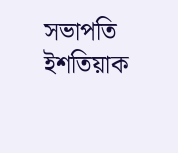সভাপতি ইশতিয়াক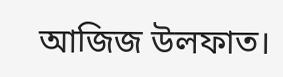আজিজ উলফাত।